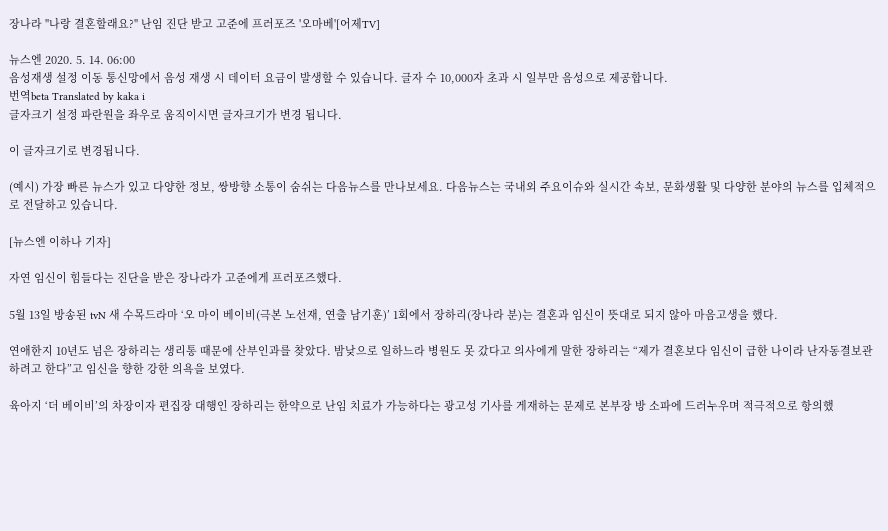장나라 "나랑 결혼할래요?" 난임 진단 받고 고준에 프러포즈 '오마베'[어제TV]

뉴스엔 2020. 5. 14. 06:00
음성재생 설정 이동 통신망에서 음성 재생 시 데이터 요금이 발생할 수 있습니다. 글자 수 10,000자 초과 시 일부만 음성으로 제공합니다.
번역beta Translated by kaka i
글자크기 설정 파란원을 좌우로 움직이시면 글자크기가 변경 됩니다.

이 글자크기로 변경됩니다.

(예시) 가장 빠른 뉴스가 있고 다양한 정보, 쌍방향 소통이 숨쉬는 다음뉴스를 만나보세요. 다음뉴스는 국내외 주요이슈와 실시간 속보, 문화생활 및 다양한 분야의 뉴스를 입체적으로 전달하고 있습니다.

[뉴스엔 이하나 기자]

자연 임신이 힘들다는 진단을 받은 장나라가 고준에게 프러포즈했다.

5월 13일 방송된 tvN 새 수목드라마 ‘오 마이 베이비(극본 노선재, 연출 남기훈)’ 1회에서 장하리(장나라 분)는 결혼과 임신이 뜻대로 되지 않아 마음고생을 했다.

연애한지 10년도 넘은 장하리는 생리통 때문에 산부인과를 찾았다. 밤낮으로 일하느라 병원도 못 갔다고 의사에게 말한 장하리는 “제가 결혼보다 임신이 급한 나이라 난자동결보관 하려고 한다”고 임신을 향한 강한 의욕을 보였다.

육아지 ‘더 베이비’의 차장이자 편집장 대행인 장하리는 한약으로 난임 치료가 가능하다는 광고성 기사를 게재하는 문제로 본부장 방 소파에 드러누우며 적극적으로 항의했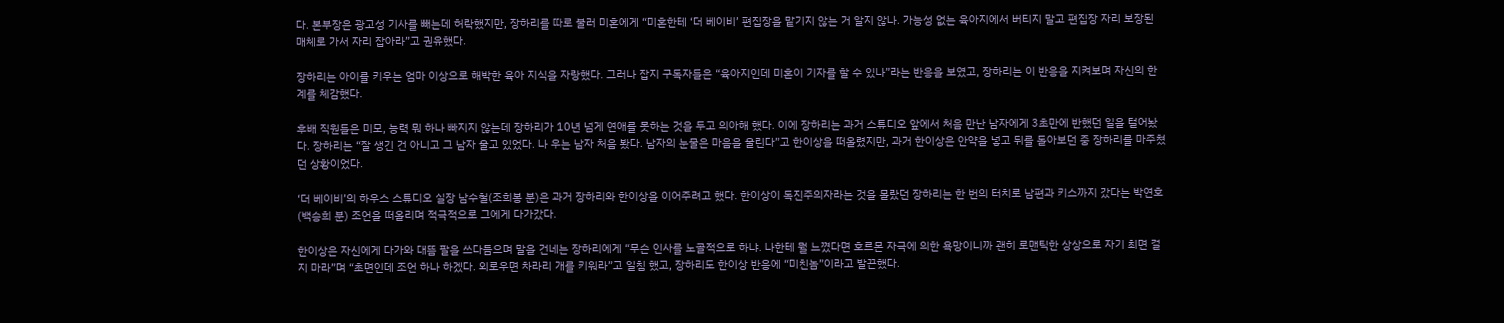다. 본부장은 광고성 기사를 빼는데 허락했지만, 장하리를 따로 불러 미혼에게 “미혼한테 ‘더 베이비’ 편집장을 맡기지 않는 거 알지 않나. 가능성 없는 육아지에서 버티지 말고 편집장 자리 보장된 매체로 가서 자리 잡아라”고 권유했다.

장하리는 아이를 키우는 엄마 이상으로 해박한 육아 지식을 자랑했다. 그러나 잡지 구독자들은 “육아지인데 미혼이 기자를 할 수 있나”라는 반응을 보였고, 장하리는 이 반응을 지켜보며 자신의 한계를 체감했다.

후배 직원들은 미모, 능력 뭐 하나 빠지지 않는데 장하리가 10년 넘게 연애를 못하는 것을 두고 의아해 했다. 이에 장하리는 과거 스튜디오 앞에서 처음 만난 남자에게 3초만에 반했던 일을 털어놨다. 장하리는 “잘 생긴 건 아니고 그 남자 울고 있었다. 나 우는 남자 처음 봤다. 남자의 눈물은 마음을 울린다”고 한이상을 떠올렸지만, 과거 한이상은 안약을 넣고 뒤를 돌아보던 중 장하리를 마주쳤던 상황이었다.

‘더 베이비’의 하우스 스튜디오 실장 남수철(조희봉 분)은 과거 장하리와 한이상을 이어주려고 했다. 한이상이 독진주의자라는 것을 몰랐던 장하리는 한 번의 터치로 남편과 키스까지 갔다는 박연호(백승희 분) 조언을 떠올리며 적극적으로 그에게 다가갔다.

한이상은 자신에게 다가와 대뜸 팔을 쓰다듬으며 말을 건네는 장하리에게 “무슨 인사를 노골적으로 하냐. 나한테 뭘 느꼈다면 호르몬 자극에 의한 욕망이니까 괜히 로맨틱한 상상으로 자기 최면 걸지 마라”며 “초면인데 조언 하나 하겠다. 외로우면 차라리 개를 키워라”고 일침 했고, 장하리도 한이상 반응에 “미친놈”이라고 발끈했다.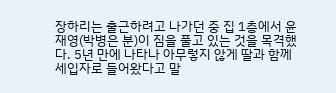장하리는 출근하려고 나가던 중 집 1층에서 윤재영(박병은 분)이 짐을 풀고 있는 것을 목격했다. 5년 만에 나타나 아무렇지 않게 딸과 함께 세입자로 들어왔다고 말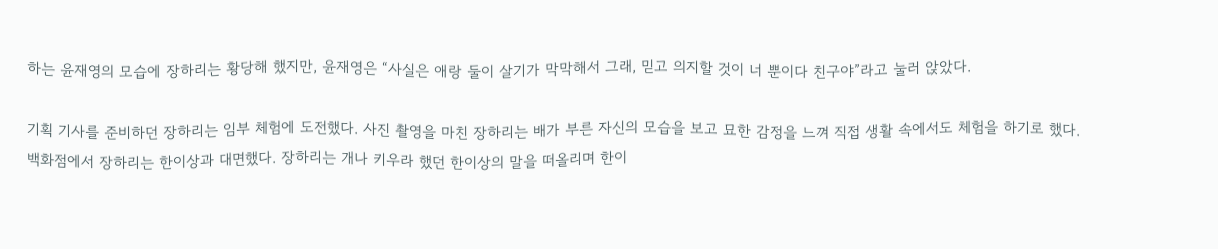하는 윤재영의 모습에 장하리는 황당해 했지만, 윤재영은 “사실은 애랑 둘이 살기가 막막해서 그래, 믿고 의지할 것이 너 뿐이다 친구야”라고 눌러 앉았다.

기획 기사를 준비하던 장하리는 임부 체험에 도전했다. 사진 촬영을 마친 장하리는 배가 부른 자신의 모습을 보고 묘한 감정을 느껴 직접 생활 속에서도 체험을 하기로 했다. 백화점에서 장하리는 한이상과 대면했다. 장하리는 개나 키우라 했던 한이상의 말을 떠올리며 한이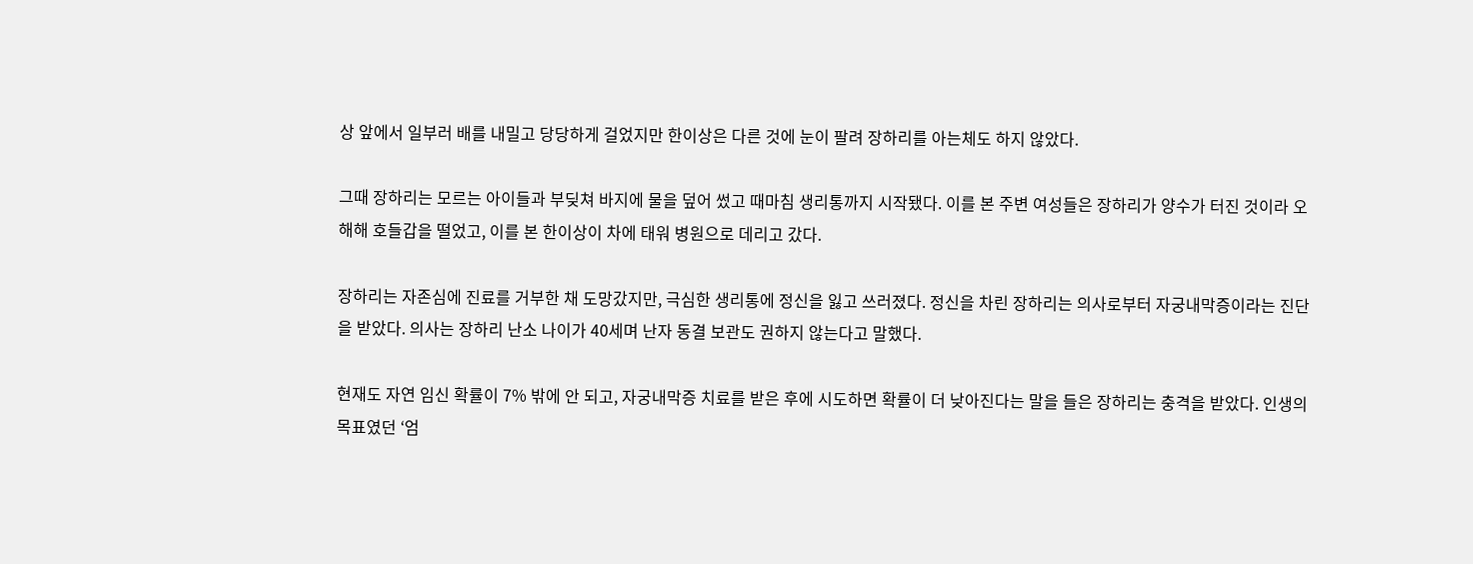상 앞에서 일부러 배를 내밀고 당당하게 걸었지만 한이상은 다른 것에 눈이 팔려 장하리를 아는체도 하지 않았다.

그때 장하리는 모르는 아이들과 부딪쳐 바지에 물을 덮어 썼고 때마침 생리통까지 시작됐다. 이를 본 주변 여성들은 장하리가 양수가 터진 것이라 오해해 호들갑을 떨었고, 이를 본 한이상이 차에 태워 병원으로 데리고 갔다.

장하리는 자존심에 진료를 거부한 채 도망갔지만, 극심한 생리통에 정신을 잃고 쓰러졌다. 정신을 차린 장하리는 의사로부터 자궁내막증이라는 진단을 받았다. 의사는 장하리 난소 나이가 40세며 난자 동결 보관도 권하지 않는다고 말했다.

현재도 자연 임신 확률이 7% 밖에 안 되고, 자궁내막증 치료를 받은 후에 시도하면 확률이 더 낮아진다는 말을 들은 장하리는 충격을 받았다. 인생의 목표였던 ‘엄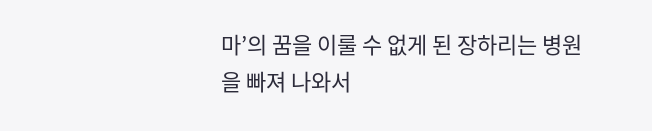마’의 꿈을 이룰 수 없게 된 장하리는 병원을 빠져 나와서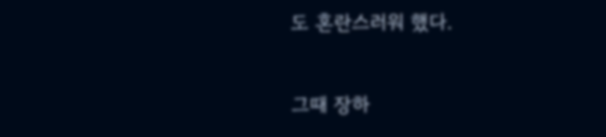도 혼란스러워 했다.

그때 장하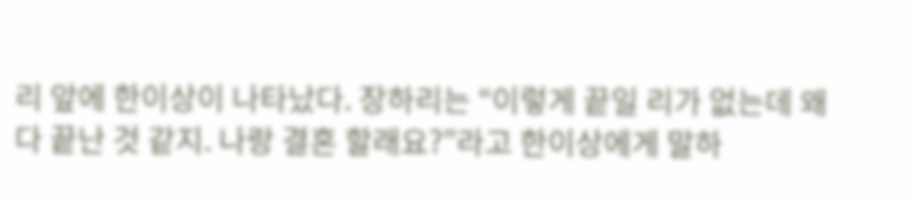리 앞에 한이상이 나타났다. 장하리는 “이렇게 끝일 리가 없는데 왜 다 끝난 것 같지. 나랑 결혼 할래요?”라고 한이상에게 말하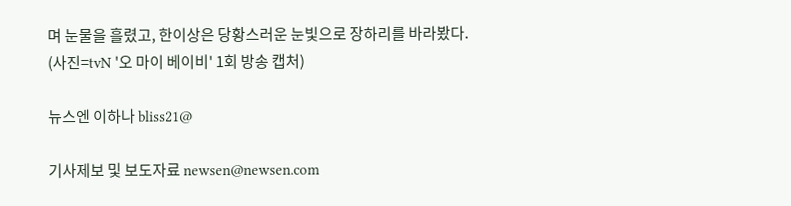며 눈물을 흘렸고, 한이상은 당황스러운 눈빛으로 장하리를 바라봤다. (사진=tvN '오 마이 베이비' 1회 방송 캡처)

뉴스엔 이하나 bliss21@

기사제보 및 보도자료 newsen@newsen.com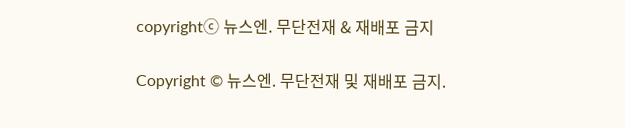copyrightⓒ 뉴스엔. 무단전재 & 재배포 금지

Copyright © 뉴스엔. 무단전재 및 재배포 금지.